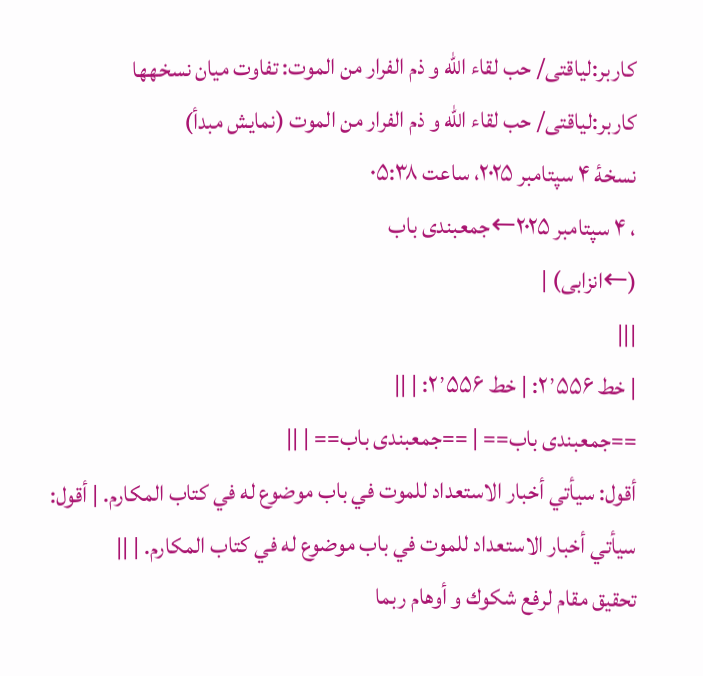کاربر:لیاقتی/ حب لقاء الله و ذم الفرار من الموت: تفاوت میان نسخهها
کاربر:لیاقتی/ حب لقاء الله و ذم الفرار من الموت (نمایش مبدأ)
نسخهٔ ۴ سپتامبر ۲۰۲۵، ساعت ۰۵:۳۸
، ۴ سپتامبر ۲۰۲۵←جمعبندی باب
(←انزابی) |
|||
| خط ۲٬۵۵۶: | خط ۲٬۵۵۶: | ||
==جمعبندی باب== | ==جمعبندی باب== | ||
أقول: سيأتي أخبار الاستعداد للموت في باب موضوع له في كتاب المكارم. | أقول: سيأتي أخبار الاستعداد للموت في باب موضوع له في كتاب المكارم. | ||
تحقيق مقام لرفع شكوك و أوهام ربما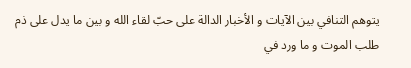يتوهم التنافي بين الآيات و الأخبار الدالة على حبّ لقاء الله و بين ما يدل على ذم طلب الموت و ما ورد في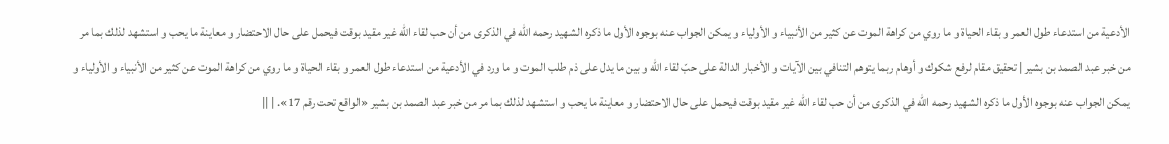الأدعية من استدعاء طول العمر و بقاء الحياة و ما روي من كراهة الموت عن كثير من الأنبياء و الأولياء و يمكن الجواب عنه بوجوه الأول ما ذكره الشهيد رحمه الله في الذكرى من أن حب لقاء الله غير مقيد بوقت فيحمل على حال الاحتضار و معاينة ما يحب و استشهد لذلك بما مر من خبر عبد الصمد بن بشير | تحقيق مقام لرفع شكوك و أوهام ربما يتوهم التنافي بين الآيات و الأخبار الدالة على حبّ لقاء الله و بين ما يدل على ذم طلب الموت و ما ورد في الأدعية من استدعاء طول العمر و بقاء الحياة و ما روي من كراهة الموت عن كثير من الأنبياء و الأولياء و يمكن الجواب عنه بوجوه الأول ما ذكره الشهيد رحمه الله في الذكرى من أن حب لقاء الله غير مقيد بوقت فيحمل على حال الاحتضار و معاينة ما يحب و استشهد لذلك بما مر من خبر عبد الصمد بن بشير «الواقع تحت رقم 17». | ||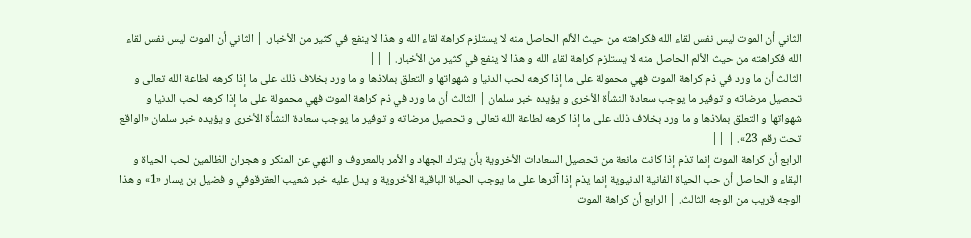الثاني أن الموت ليس نفس لقاء الله فكراهته من حيث الألم الحاصل منه لا يستلزم كراهة لقاء الله و هذا لا ينفع في كثير من الأخبار. | الثاني أن الموت ليس نفس لقاء الله فكراهته من حيث الألم الحاصل منه لا يستلزم كراهة لقاء الله و هذا لا ينفع في كثير من الأخبار. | ||
الثالث أن ما ورد في ذم كراهة الموت فهي محمولة على ما إذا كرهه لحب الدنيا و شهواتها و التعلق بملاذها و ما ورد بخلاف ذلك على ما إذا كرهه لطاعة الله تعالى و تحصيل مرضاته و توفير ما يوجب سعادة النشأة الأخرى و يؤيده خبر سلمان | الثالث أن ما ورد في ذم كراهة الموت فهي محمولة على ما إذا كرهه لحب الدنيا و شهواتها و التعلق بملاذها و ما ورد بخلاف ذلك على ما إذا كرهه لطاعة الله تعالى و تحصيل مرضاته و توفير ما يوجب سعادة النشأة الأخرى و يؤيده خبر سلمان «الواقع تحت رقم 23». | ||
الرابع أن كراهة الموت إنما تذم إذا كانت مانعة من تحصيل السعادات الأخروية بأن يترك الجهاد و الأمر بالمعروف و النهي عن المنكر و هجران الظالمين لحب الحياة و البقاء و الحاصل أن حب الحياة الفانية الدنيوية إنما يذم إذا آثرها على ما يوجب الحياة الباقية الأخروية و يدل عليه خبر شعيب العقرقوفي و فضيل بن يسار «1» و هذا الوجه قريب من الوجه الثالث. | الرابع أن كراهة الموت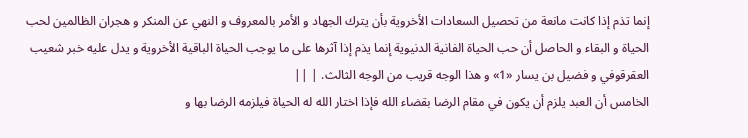إنما تذم إذا كانت مانعة من تحصيل السعادات الأخروية بأن يترك الجهاد و الأمر بالمعروف و النهي عن المنكر و هجران الظالمين لحب الحياة و البقاء و الحاصل أن حب الحياة الفانية الدنيوية إنما يذم إذا آثرها على ما يوجب الحياة الباقية الأخروية و يدل عليه خبر شعيب العقرقوفي و فضيل بن يسار «1» و هذا الوجه قريب من الوجه الثالث. | ||
الخامس أن العبد يلزم أن يكون في مقام الرضا بقضاء الله فإذا اختار الله له الحياة فيلزمه الرضا بها و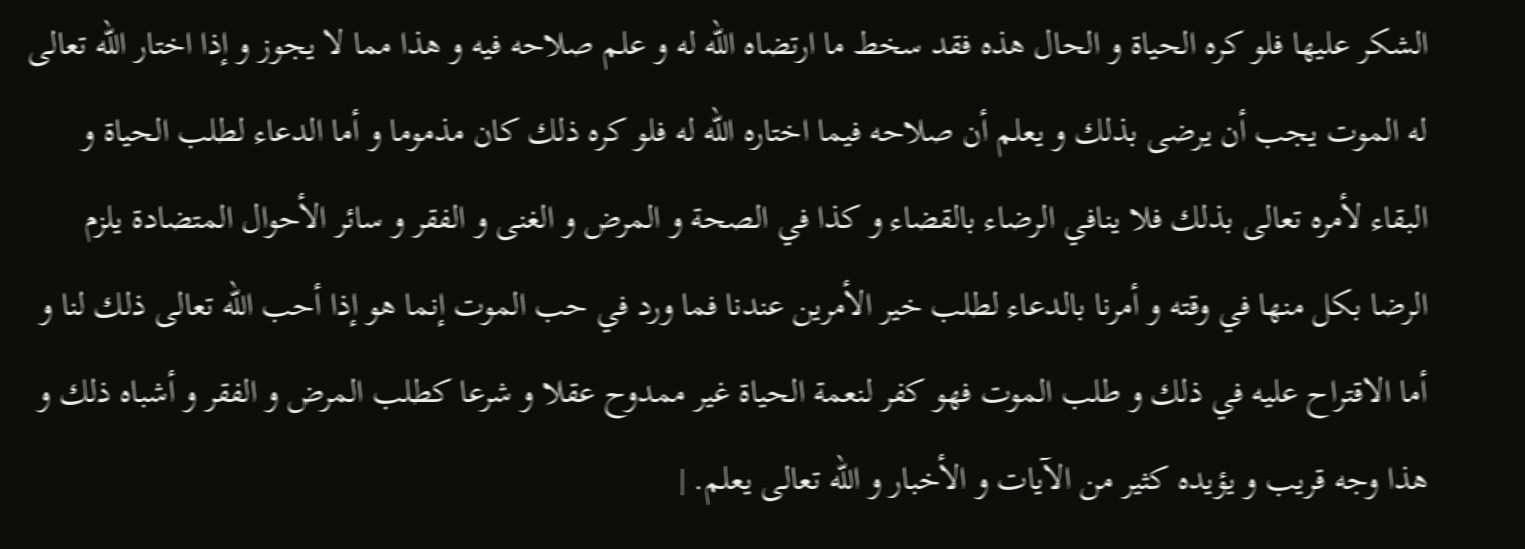الشكر عليها فلو كره الحياة و الحال هذه فقد سخط ما ارتضاه الله له و علم صلاحه فيه و هذا مما لا يجوز و إذا اختار الله تعالى له الموت يجب أن يرضى بذلك و يعلم أن صلاحه فيما اختاره الله له فلو كره ذلك كان مذموما و أما الدعاء لطلب الحياة و البقاء لأمره تعالى بذلك فلا ينافي الرضاء بالقضاء و كذا في الصحة و المرض و الغنى و الفقر و سائر الأحوال المتضادة يلزم الرضا بكل منها في وقته و أمرنا بالدعاء لطلب خير الأمرين عندنا فما ورد في حب الموت إنما هو إذا أحب الله تعالى ذلك لنا و أما الاقتراح عليه في ذلك و طلب الموت فهو كفر لنعمة الحياة غير ممدوح عقلا و شرعا كطلب المرض و الفقر و أشباه ذلك و هذا وجه قريب و يؤيده كثير من الآيات و الأخبار و الله تعالى يعلم. |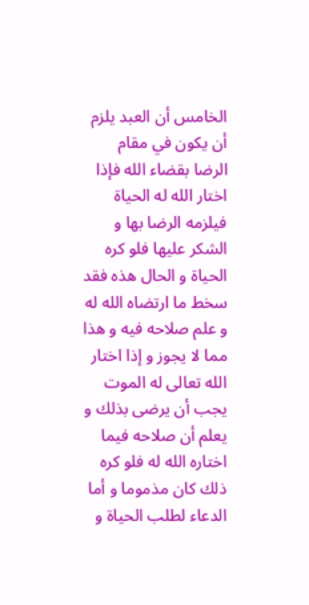الخامس أن العبد يلزم أن يكون في مقام الرضا بقضاء الله فإذا اختار الله له الحياة فيلزمه الرضا بها و الشكر عليها فلو كره الحياة و الحال هذه فقد سخط ما ارتضاه الله له و علم صلاحه فيه و هذا مما لا يجوز و إذا اختار الله تعالى له الموت يجب أن يرضى بذلك و يعلم أن صلاحه فيما اختاره الله له فلو كره ذلك كان مذموما و أما الدعاء لطلب الحياة و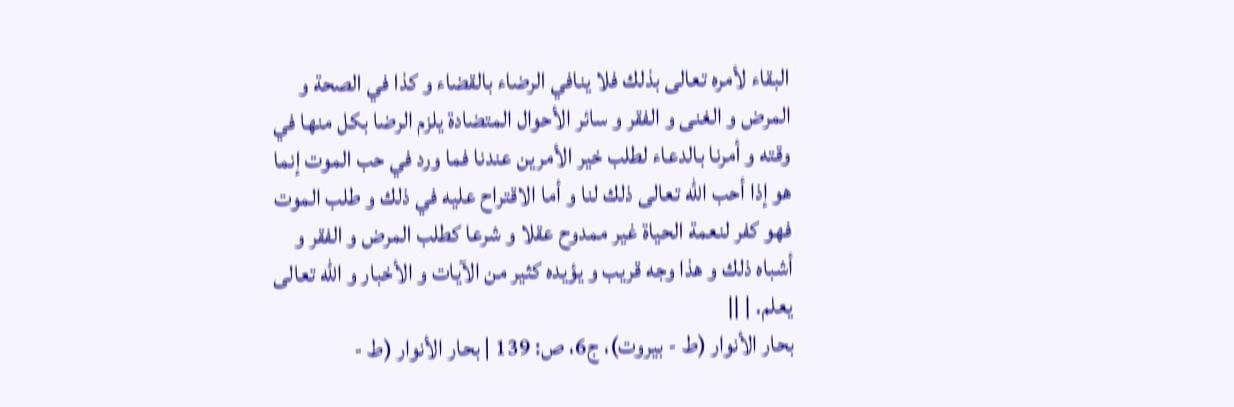البقاء لأمره تعالى بذلك فلا ينافي الرضاء بالقضاء و كذا في الصحة و المرض و الغنى و الفقر و سائر الأحوال المتضادة يلزم الرضا بكل منها في وقته و أمرنا بالدعاء لطلب خير الأمرين عندنا فما ورد في حب الموت إنما هو إذا أحب الله تعالى ذلك لنا و أما الاقتراح عليه في ذلك و طلب الموت فهو كفر لنعمة الحياة غير ممدوح عقلا و شرعا كطلب المرض و الفقر و أشباه ذلك و هذا وجه قريب و يؤيده كثير من الآيات و الأخبار و الله تعالى يعلم. | ||
بحار الأنوار (ط - بيروت)، ج6، ص: 139 | بحار الأنوار (ط -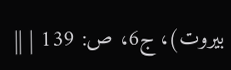بيروت)، ج6، ص: 139 | ||